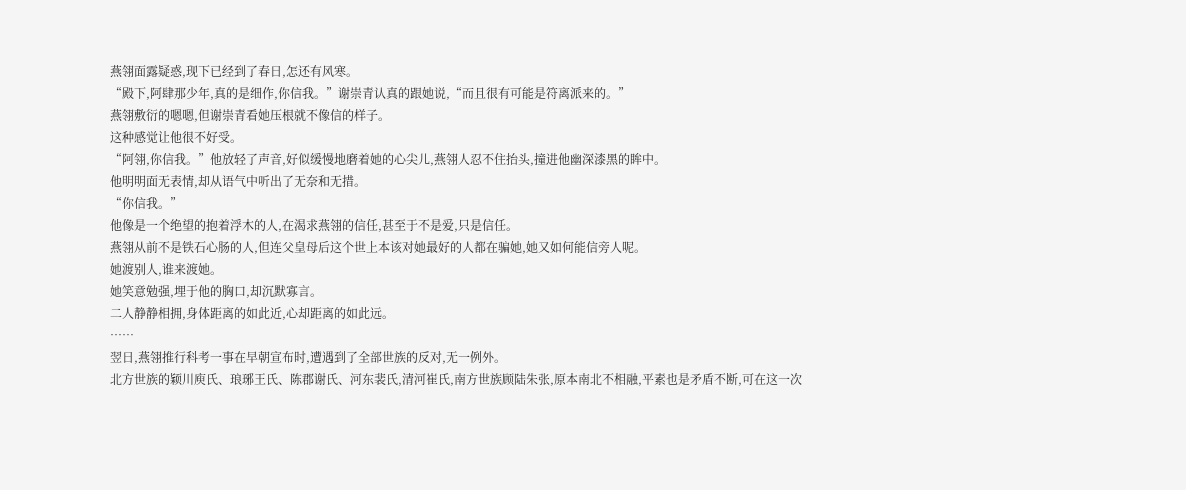燕翎面露疑惑,现下已经到了春日,怎还有风寒。
“殿下,阿肆那少年,真的是细作,你信我。”谢崇青认真的跟她说,“而且很有可能是符离派来的。”
燕翎敷衍的嗯嗯,但谢崇青看她压根就不像信的样子。
这种感觉让他很不好受。
“阿翎,你信我。”他放轻了声音,好似缓慢地磨着她的心尖儿,燕翎人忍不住抬头,撞进他幽深漆黑的眸中。
他明明面无表情,却从语气中听出了无奈和无措。
“你信我。”
他像是一个绝望的抱着浮木的人,在渴求燕翎的信任,甚至于不是爱,只是信任。
燕翎从前不是铁石心肠的人,但连父皇母后这个世上本该对她最好的人都在骗她,她又如何能信旁人呢。
她渡别人,谁来渡她。
她笑意勉强,埋于他的胸口,却沉默寡言。
二人静静相拥,身体距离的如此近,心却距离的如此远。
……
翌日,燕翎推行科考一事在早朝宣布时,遭遇到了全部世族的反对,无一例外。
北方世族的颖川庾氏、琅琊王氏、陈郡谢氏、河东裴氏,清河崔氏,南方世族顾陆朱张,原本南北不相融,平素也是矛盾不断,可在这一次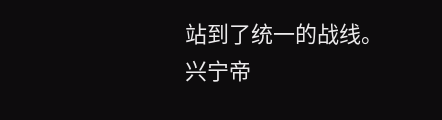站到了统一的战线。
兴宁帝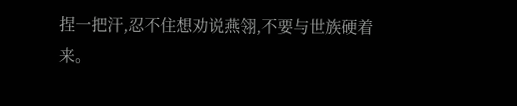捏一把汗,忍不住想劝说燕翎,不要与世族硬着来。